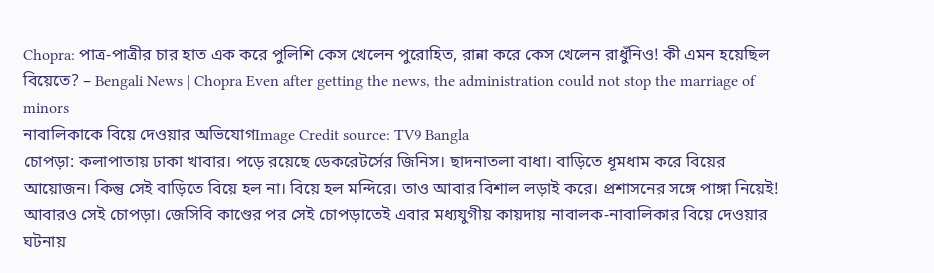Chopra: পাত্র-পাত্রীর চার হাত এক করে পুলিশি কেস খেলেন পুরোহিত, রান্না করে কেস খেলেন রাধুঁনিও! কী এমন হয়েছিল বিয়েতে? – Bengali News | Chopra Even after getting the news, the administration could not stop the marriage of minors
নাবালিকাকে বিয়ে দেওয়ার অভিযোগImage Credit source: TV9 Bangla
চোপড়া: কলাপাতায় ঢাকা খাবার। পড়ে রয়েছে ডেকরেটর্সের জিনিস। ছাদনাতলা বাধা। বাড়িতে ধূমধাম করে বিয়ের আয়োজন। কিন্তু সেই বাড়িতে বিয়ে হল না। বিয়ে হল মন্দিরে। তাও আবার বিশাল লড়াই করে। প্রশাসনের সঙ্গে পাঙ্গা নিয়েই!
আবারও সেই চোপড়া। জেসিবি কাণ্ডের পর সেই চোপড়াতেই এবার মধ্যযুগীয় কায়দায় নাবালক-নাবালিকার বিয়ে দেওয়ার ঘটনায়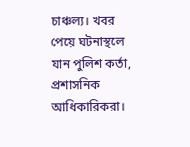চাঞ্চল্য। খবর পেয়ে ঘটনাস্থলে যান পুলিশ কর্তা, প্রশাসনিক আধিকারিকরা।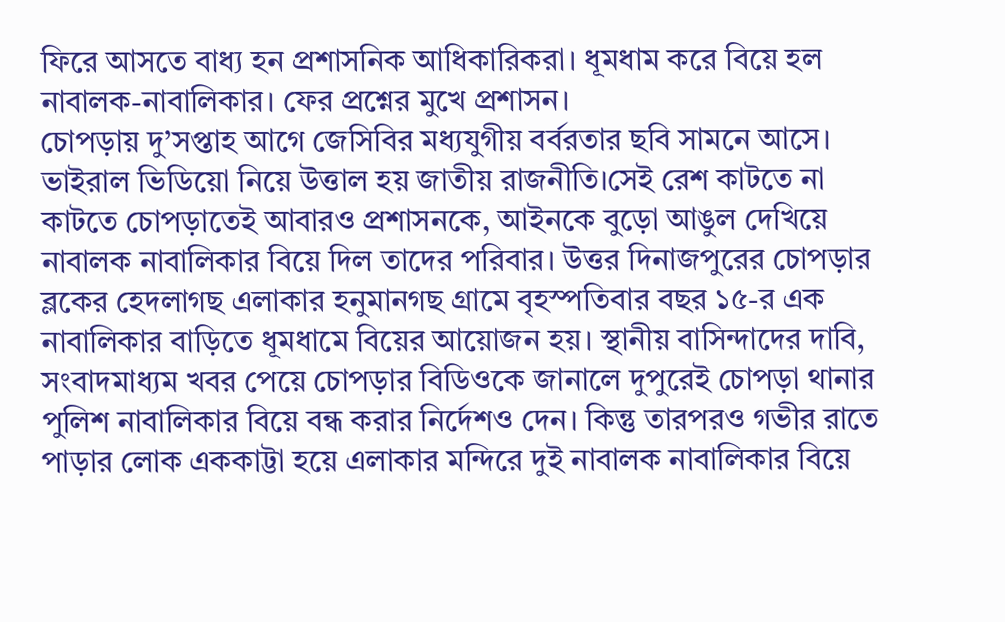ফিরে আসতে বাধ্য হন প্রশাসনিক আধিকারিকরা। ধূমধাম করে বিয়ে হল নাবালক-নাবালিকার। ফের প্রশ্নের মুখে প্রশাসন।
চোপড়ায় দু’সপ্তাহ আগে জেসিবির মধ্যযুগীয় বর্বরতার ছবি সামনে আসে। ভাইরাল ভিডিয়ো নিয়ে উত্তাল হয় জাতীয় রাজনীতি।সেই রেশ কাটতে না কাটতে চোপড়াতেই আবারও প্রশাসনকে, আইনকে বুড়ো আঙুল দেখিয়ে নাবালক নাবালিকার বিয়ে দিল তাদের পরিবার। উত্তর দিনাজপুরের চোপড়ার ব্লকের হেদলাগছ এলাকার হনুমানগছ গ্রামে বৃহস্পতিবার বছর ১৫-র এক নাবালিকার বাড়িতে ধূমধামে বিয়ের আয়োজন হয়। স্থানীয় বাসিন্দাদের দাবি, সংবাদমাধ্যম খবর পেয়ে চোপড়ার বিডিওকে জানালে দুপুরেই চোপড়া থানার পুলিশ নাবালিকার বিয়ে বন্ধ করার নির্দেশও দেন। কিন্তু তারপরও গভীর রাতে পাড়ার লোক এককাট্টা হয়ে এলাকার মন্দিরে দুই নাবালক নাবালিকার বিয়ে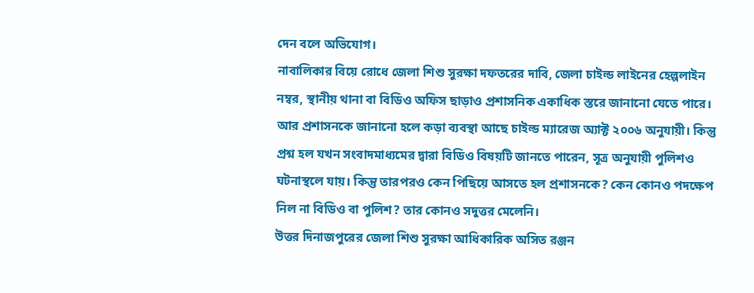দেন বলে অভিযোগ।
নাবালিকার বিয়ে রোধে জেলা শিশু সুরক্ষা দফতরের দাবি, জেলা চাইল্ড লাইনের হেল্পলাইন নম্বর, স্থানীয় থানা বা বিডিও অফিস ছাড়াও প্রশাসনিক একাধিক স্তরে জানানো যেতে পারে। আর প্রশাসনকে জানানো হলে কড়া ব্যবস্থা আছে চাইল্ড ম্যারেজ অ্যাক্ট ২০০৬ অনুযায়ী। কিন্তু প্রশ্ন হল যখন সংবাদমাধ্যমের দ্বারা বিডিও বিষয়টি জানতে পারেন, সূত্র অনুযায়ী পুলিশও ঘটনাস্থলে যায়। কিন্তু তারপরও কেন পিছিয়ে আসতে হল প্রশাসনকে? কেন কোনও পদক্ষেপ নিল না বিডিও বা পুলিশ? তার কোনও সদুত্তর মেলেনি।
উত্তর দিনাজপুরের জেলা শিশু সুরক্ষা আধিকারিক অসিত রঞ্জন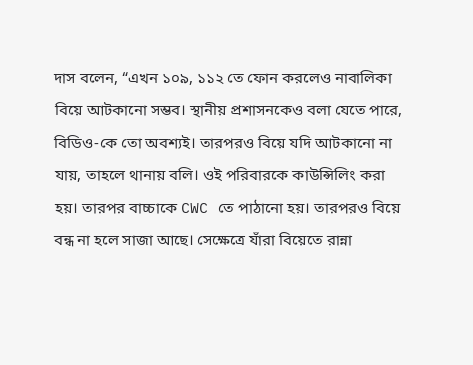দাস বলেন, “এখন ১০৯, ১১২ তে ফোন করলেও নাবালিকা বিয়ে আটকানো সম্ভব। স্থানীয় প্রশাসনকেও বলা যেতে পারে, বিডিও-কে তো অবশ্যই। তারপরও বিয়ে যদি আটকানো না যায়, তাহলে থানায় বলি। ওই পরিবারকে কাউন্সিলিং করা হয়। তারপর বাচ্চাকে CWC তে পাঠানো হয়। তারপরও বিয়ে বন্ধ না হলে সাজা আছে। সেক্ষেত্রে যাঁরা বিয়েতে রান্না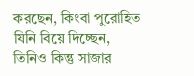করছেন, কিংবা পুরোহিত যিনি বিয়ে দিচ্ছেন, তিনিও কিন্তু সাজার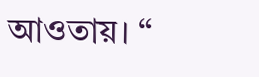আওতায়। “